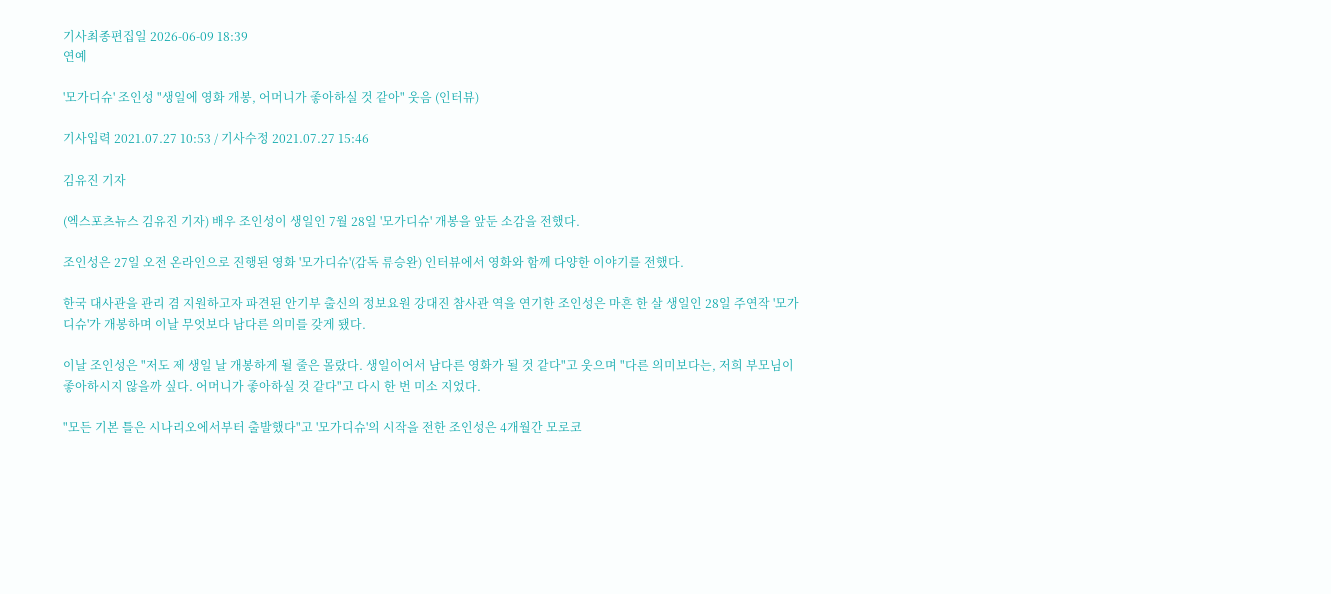기사최종편집일 2026-06-09 18:39
연예

'모가디슈' 조인성 "생일에 영화 개봉, 어머니가 좋아하실 것 같아" 웃음 (인터뷰)

기사입력 2021.07.27 10:53 / 기사수정 2021.07.27 15:46

김유진 기자

(엑스포츠뉴스 김유진 기자) 배우 조인성이 생일인 7월 28일 '모가디슈' 개봉을 앞둔 소감을 전했다.

조인성은 27일 오전 온라인으로 진행된 영화 '모가디슈'(감독 류승완) 인터뷰에서 영화와 함께 다양한 이야기를 전했다.

한국 대사관을 관리 겸 지원하고자 파견된 안기부 출신의 정보요원 강대진 참사관 역을 연기한 조인성은 마흔 한 살 생일인 28일 주연작 '모가디슈'가 개봉하며 이날 무엇보다 남다른 의미를 갖게 됐다.

이날 조인성은 "저도 제 생일 날 개봉하게 될 줄은 몰랐다. 생일이어서 남다른 영화가 될 것 같다"고 웃으며 "다른 의미보다는, 저희 부모님이 좋아하시지 않을까 싶다. 어머니가 좋아하실 것 같다"고 다시 한 번 미소 지었다.

"모든 기본 틀은 시나리오에서부터 출발했다"고 '모가디슈'의 시작을 전한 조인성은 4개월간 모로코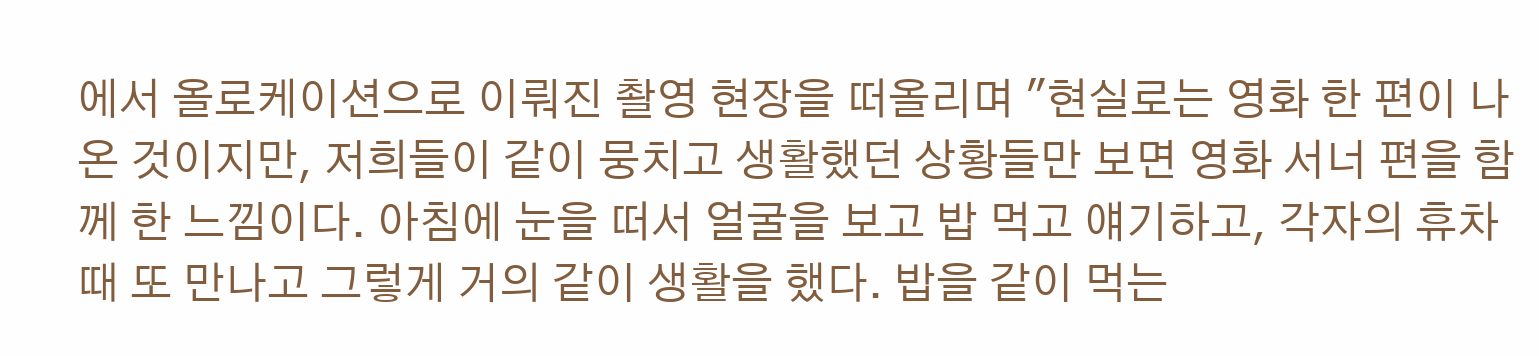에서 올로케이션으로 이뤄진 촬영 현장을 떠올리며 "현실로는 영화 한 편이 나온 것이지만, 저희들이 같이 뭉치고 생활했던 상황들만 보면 영화 서너 편을 함께 한 느낌이다. 아침에 눈을 떠서 얼굴을 보고 밥 먹고 얘기하고, 각자의 휴차 때 또 만나고 그렇게 거의 같이 생활을 했다. 밥을 같이 먹는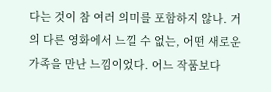다는 것이 참 여러 의미를 포함하지 않나. 거의 다른 영화에서 느낄 수 없는, 어떤 새로운 가족을 만난 느낌이었다. 어느 작품보다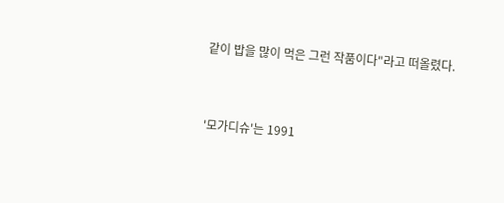같이 밥을 많이 먹은 그런 작품이다"라고 떠올렸다.


'모가디슈'는 1991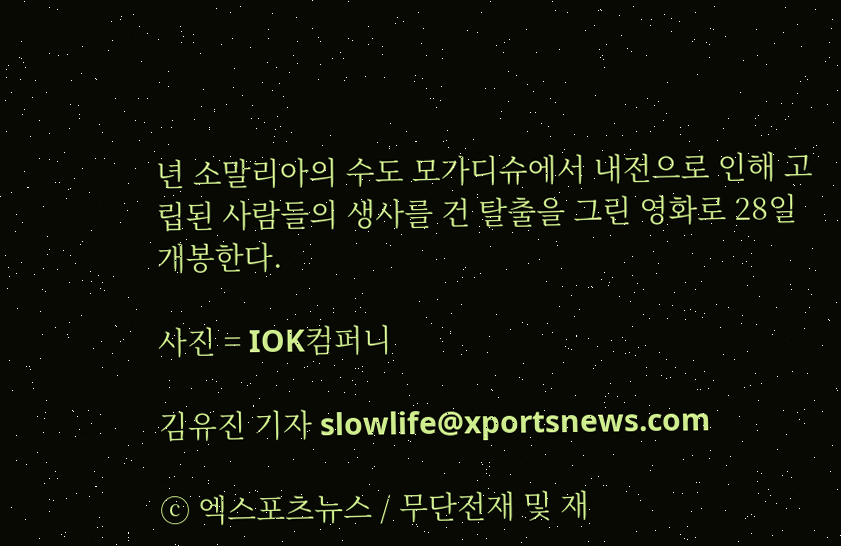년 소말리아의 수도 모가디슈에서 내전으로 인해 고립된 사람들의 생사를 건 탈출을 그린 영화로 28일 개봉한다.

사진 = IOK컴퍼니

김유진 기자 slowlife@xportsnews.com

ⓒ 엑스포츠뉴스 / 무단전재 및 재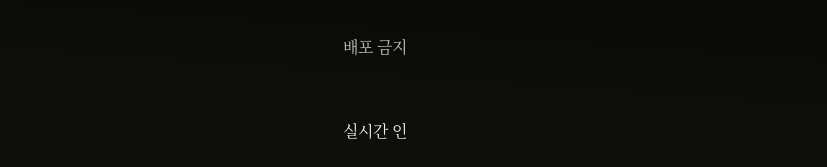배포 금지


실시간 인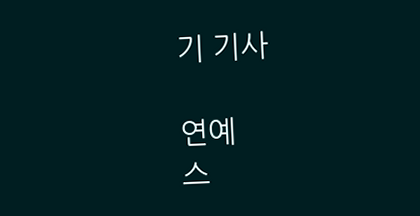기 기사

연예
스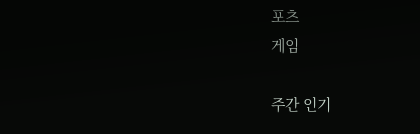포츠
게임

주간 인기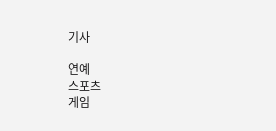기사

연예
스포츠
게임